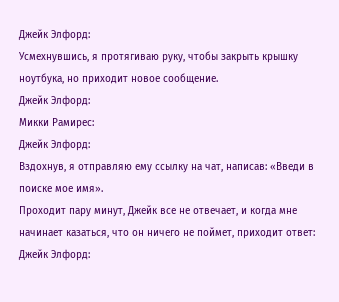Джейк Элфорд:
Усмехнувшись, я протягиваю руку, чтобы закрыть крышку ноутбука, но приходит новое сообщение.
Джейк Элфорд:
Микки Рамирес:
Джейк Элфорд:
Вздохнув, я отправляю ему ссылку на чат, написав: «Введи в поиске мое имя».
Проходит пару минут, Джейк все не отвечает, и когда мне начинает казаться, что он ничего не поймет, приходит ответ:
Джейк Элфорд: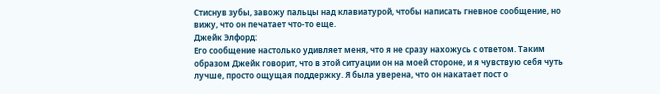Стиснув зубы, завожу пальцы над клавиатурой, чтобы написать гневное сообщение, но вижу, что он печатает что-то еще.
Джейк Элфорд:
Его сообщение настолько удивляет меня, что я не сразу нахожусь с ответом. Таким образом Джейк говорит, что в этой ситуации он на моей стороне, и я чувствую себя чуть лучше, просто ощущая поддержку. Я была уверена, что он накатает пост о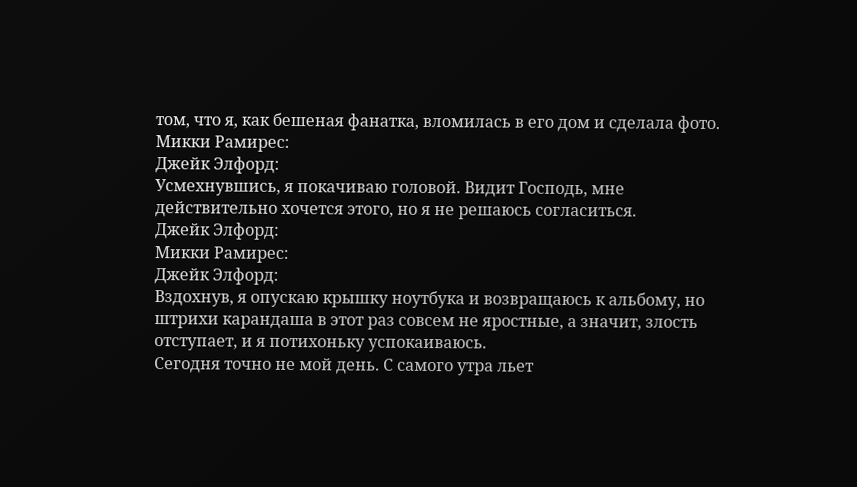том, что я, как бешеная фанатка, вломилась в его дом и сделала фото.
Микки Рамирес:
Джейк Элфорд:
Усмехнувшись, я покачиваю головой. Видит Господь, мне действительно хочется этого, но я не решаюсь согласиться.
Джейк Элфорд:
Микки Рамирес:
Джейк Элфорд:
Вздохнув, я опускаю крышку ноутбука и возвращаюсь к альбому, но штрихи карандаша в этот раз совсем не яростные, а значит, злость отступает, и я потихоньку успокаиваюсь.
Сегодня точно не мой день. С самого утра льет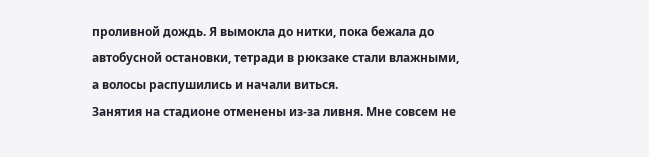проливной дождь. Я вымокла до нитки, пока бежала до автобусной остановки, тетради в рюкзаке стали влажными, а волосы распушились и начали виться.
Занятия на стадионе отменены из-за ливня. Мне совсем не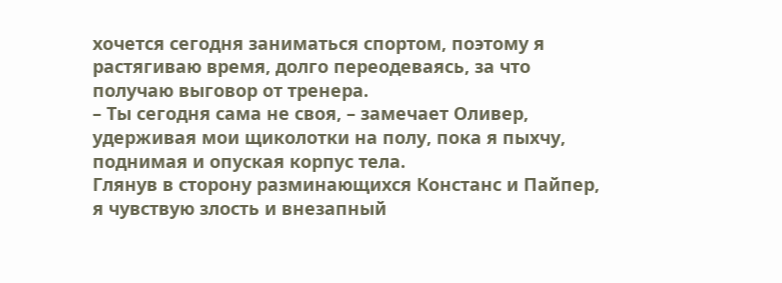хочется сегодня заниматься спортом, поэтому я растягиваю время, долго переодеваясь, за что получаю выговор от тренера.
– Ты сегодня сама не своя, – замечает Оливер, удерживая мои щиколотки на полу, пока я пыхчу, поднимая и опуская корпус тела.
Глянув в сторону разминающихся Констанс и Пайпер, я чувствую злость и внезапный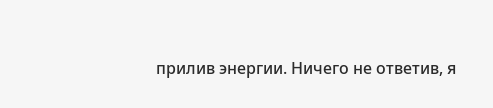прилив энергии. Ничего не ответив, я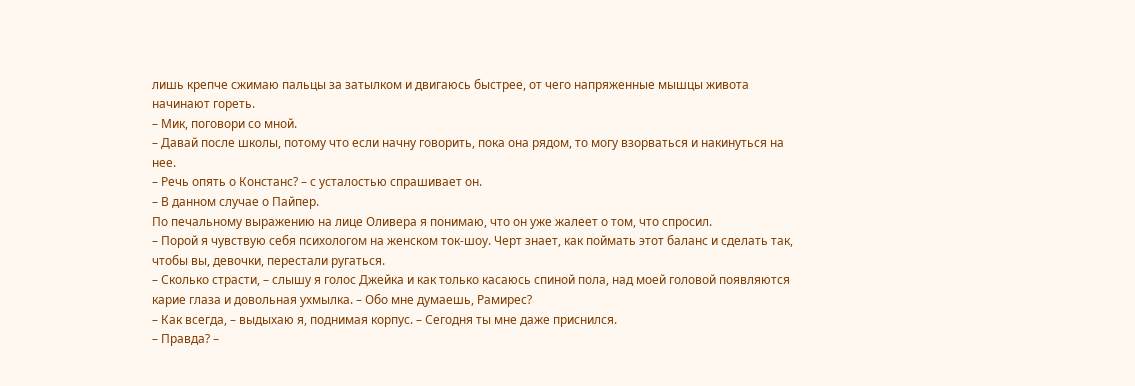лишь крепче сжимаю пальцы за затылком и двигаюсь быстрее, от чего напряженные мышцы живота начинают гореть.
– Мик, поговори со мной.
– Давай после школы, потому что если начну говорить, пока она рядом, то могу взорваться и накинуться на нее.
– Речь опять о Констанс? – с усталостью спрашивает он.
– В данном случае о Пайпер.
По печальному выражению на лице Оливера я понимаю, что он уже жалеет о том, что спросил.
– Порой я чувствую себя психологом на женском ток-шоу. Черт знает, как поймать этот баланс и сделать так, чтобы вы, девочки, перестали ругаться.
– Сколько страсти, – слышу я голос Джейка и как только касаюсь спиной пола, над моей головой появляются карие глаза и довольная ухмылка. – Обо мне думаешь, Рамирес?
– Как всегда, – выдыхаю я, поднимая корпус. – Сегодня ты мне даже приснился.
– Правда? –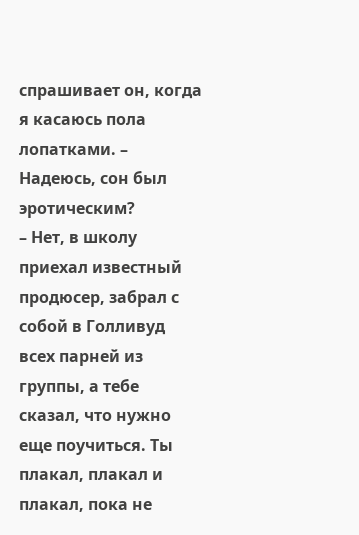спрашивает он, когда я касаюсь пола лопатками. – Надеюсь, сон был эротическим?
– Нет, в школу приехал известный продюсер, забрал с собой в Голливуд всех парней из группы, а тебе сказал, что нужно еще поучиться. Ты плакал, плакал и плакал, пока не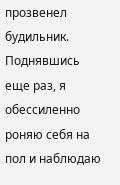прозвенел будильник.
Поднявшись еще раз, я обессиленно роняю себя на пол и наблюдаю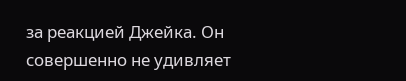за реакцией Джейка. Он совершенно не удивляет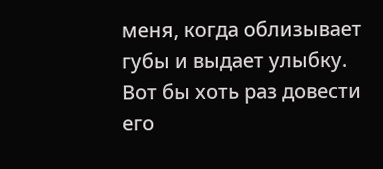меня, когда облизывает губы и выдает улыбку. Вот бы хоть раз довести его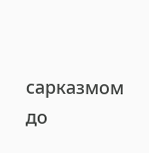сарказмом до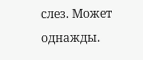слез. Может однажды.